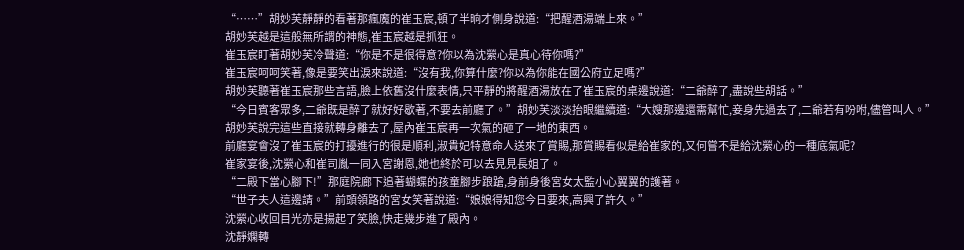“……”胡妙芙靜靜的看著那瘋魔的崔玉宸,頓了半晌才側身說道:“把醒酒湯端上來。”
胡妙芙越是這般無所謂的神態,崔玉宸越是抓狂。
崔玉宸盯著胡妙芙冷聲道:“你是不是很得意?你以為沈縈心是真心待你嗎?”
崔玉宸呵呵笑著,像是要笑出淚來說道:“沒有我,你算什麼?你以為你能在國公府立足嗎?”
胡妙芙聽著崔玉宸那些言語,臉上依舊沒什麼表情,只平靜的將醒酒湯放在了崔玉宸的桌邊說道:“二爺醉了,盡說些胡話。”
“今日賓客眾多,二爺既是醉了就好好歇著,不要去前廳了。”胡妙芙淡淡抬眼繼續道:“大嫂那邊還需幫忙,妾身先過去了,二爺若有吩咐,儘管叫人。”
胡妙芙說完這些直接就轉身離去了,屋內崔玉宸再一次氣的砸了一地的東西。
前廳宴會沒了崔玉宸的打擾進行的很是順利,淑貴妃特意命人送來了賞賜,那賞賜看似是給崔家的,又何嘗不是給沈縈心的一種底氣呢?
崔家宴後,沈縈心和崔司胤一同入宮謝恩,她也終於可以去見見長姐了。
“二殿下當心腳下!”那庭院廊下追著蝴蝶的孩童腳步踉蹌,身前身後宮女太監小心翼翼的護著。
“世子夫人這邊請。”前頭領路的宮女笑著說道:“娘娘得知您今日要來,高興了許久。”
沈縈心收回目光亦是揚起了笑臉,快走幾步進了殿內。
沈靜嫻轉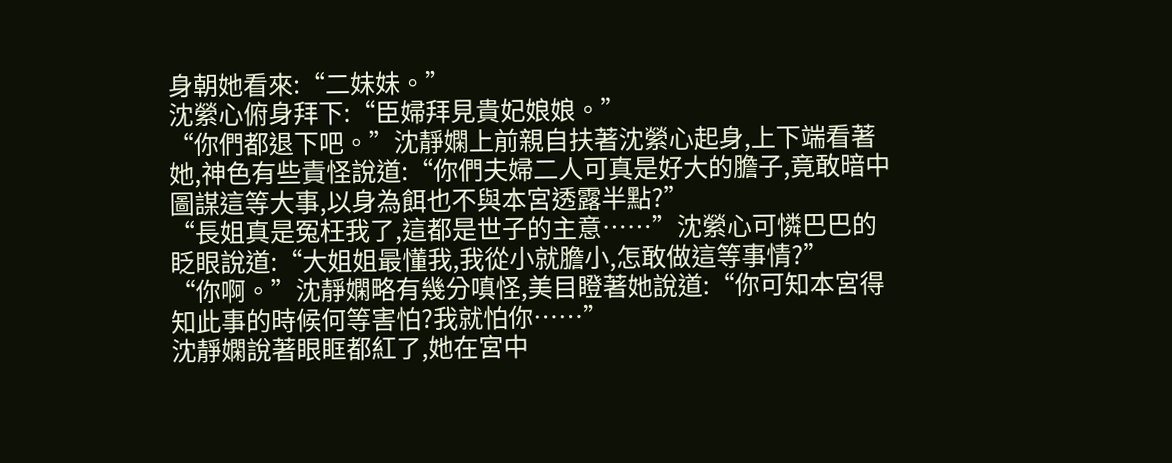身朝她看來:“二妹妹。”
沈縈心俯身拜下:“臣婦拜見貴妃娘娘。”
“你們都退下吧。”沈靜嫻上前親自扶著沈縈心起身,上下端看著她,神色有些責怪說道:“你們夫婦二人可真是好大的膽子,竟敢暗中圖謀這等大事,以身為餌也不與本宮透露半點?”
“長姐真是冤枉我了,這都是世子的主意……”沈縈心可憐巴巴的眨眼說道:“大姐姐最懂我,我從小就膽小,怎敢做這等事情?”
“你啊。”沈靜嫻略有幾分嗔怪,美目瞪著她說道:“你可知本宮得知此事的時候何等害怕?我就怕你……”
沈靜嫻說著眼眶都紅了,她在宮中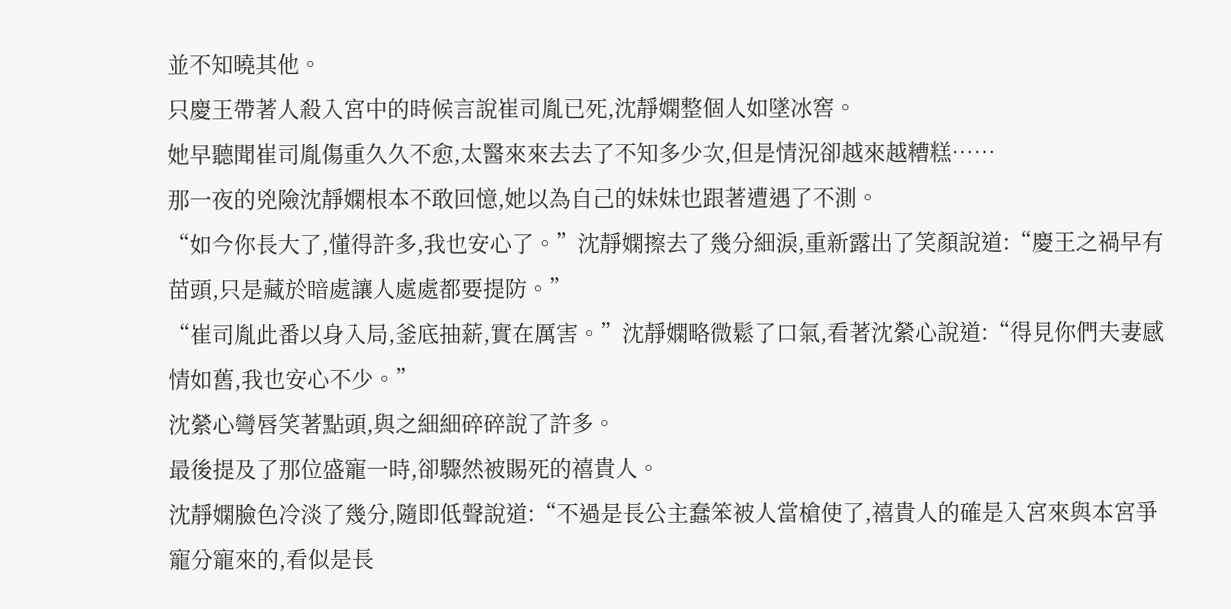並不知曉其他。
只慶王帶著人殺入宮中的時候言說崔司胤已死,沈靜嫻整個人如墜冰窖。
她早聽聞崔司胤傷重久久不愈,太醫來來去去了不知多少次,但是情況卻越來越糟糕……
那一夜的兇險沈靜嫻根本不敢回憶,她以為自己的妹妹也跟著遭遇了不測。
“如今你長大了,懂得許多,我也安心了。”沈靜嫻擦去了幾分細淚,重新露出了笑顏說道:“慶王之禍早有苗頭,只是藏於暗處讓人處處都要提防。”
“崔司胤此番以身入局,釜底抽薪,實在厲害。”沈靜嫻略微鬆了口氣,看著沈縈心說道:“得見你們夫妻感情如舊,我也安心不少。”
沈縈心彎唇笑著點頭,與之細細碎碎說了許多。
最後提及了那位盛寵一時,卻驟然被賜死的禧貴人。
沈靜嫻臉色冷淡了幾分,隨即低聲說道:“不過是長公主蠢笨被人當槍使了,禧貴人的確是入宮來與本宮爭寵分寵來的,看似是長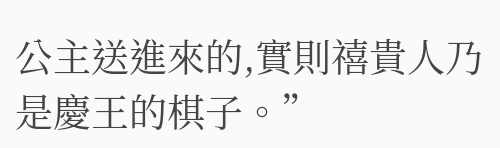公主送進來的,實則禧貴人乃是慶王的棋子。”